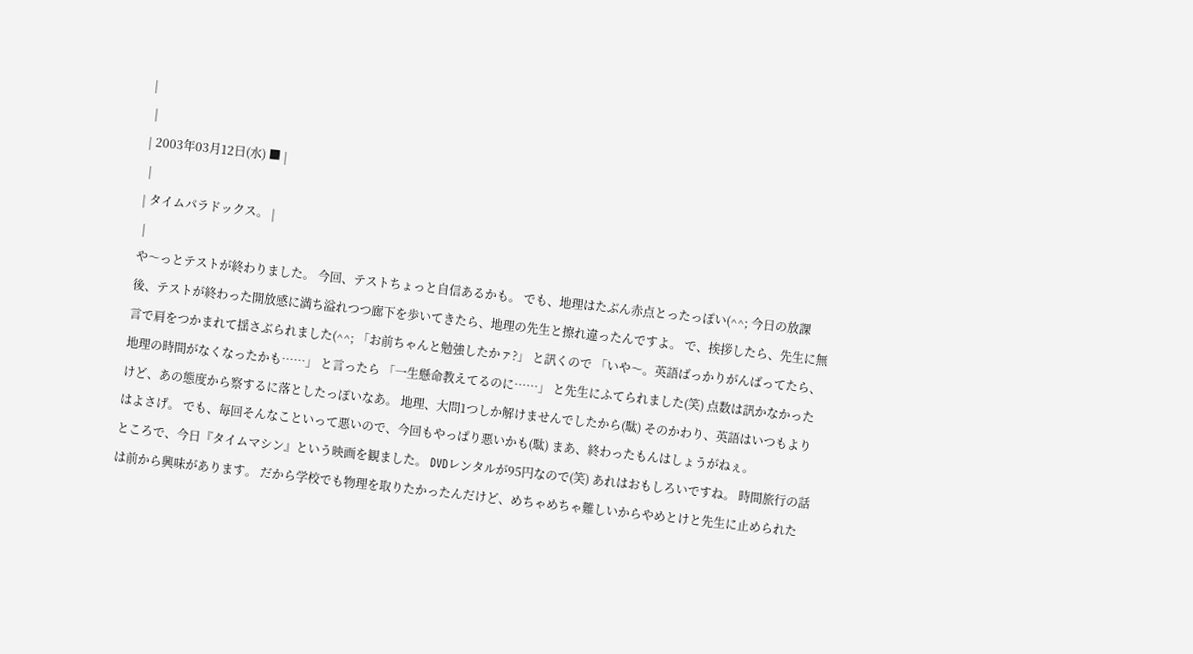|
 |
| 2003年03月12日(水) ■ |
 |
| タイムパラドックス。 |
 |
や〜っとテストが終わりました。 今回、テストちょっと自信あるかも。 でも、地理はたぶん赤点とったっぽい(^^; 今日の放課後、テストが終わった開放感に満ち溢れつつ廊下を歩いてきたら、地理の先生と擦れ違ったんですよ。 で、挨拶したら、先生に無言で肩をつかまれて揺さぶられました(^^; 「お前ちゃんと勉強したかァ?」 と訊くので 「いや〜。英語ばっかりがんばってたら、地理の時間がなくなったかも……」 と言ったら 「一生懸命教えてるのに……」 と先生にふてられました(笑) 点数は訊かなかったけど、あの態度から察するに落としたっぽいなあ。 地理、大問1つしか解けませんでしたから(駄) そのかわり、英語はいつもよりはよさげ。 でも、毎回そんなこといって悪いので、今回もやっぱり悪いかも(駄) まあ、終わったもんはしょうがねぇ。
ところで、今日『タイムマシン』という映画を観ました。 DVDレンタルが95円なので(笑) あれはおもしろいですね。 時間旅行の話は前から興味があります。 だから学校でも物理を取りたかったんだけど、めちゃめちゃ難しいからやめとけと先生に止められた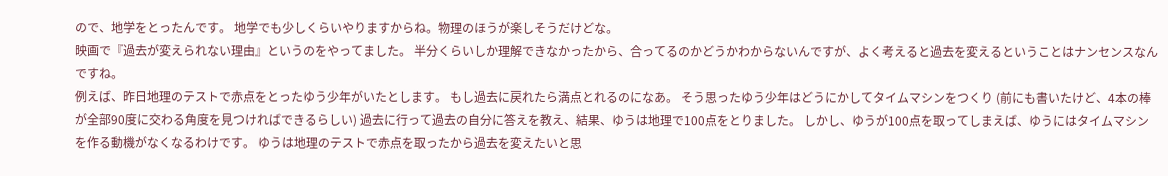ので、地学をとったんです。 地学でも少しくらいやりますからね。物理のほうが楽しそうだけどな。
映画で『過去が変えられない理由』というのをやってました。 半分くらいしか理解できなかったから、合ってるのかどうかわからないんですが、よく考えると過去を変えるということはナンセンスなんですね。
例えば、昨日地理のテストで赤点をとったゆう少年がいたとします。 もし過去に戻れたら満点とれるのになあ。 そう思ったゆう少年はどうにかしてタイムマシンをつくり (前にも書いたけど、4本の棒が全部90度に交わる角度を見つければできるらしい) 過去に行って過去の自分に答えを教え、結果、ゆうは地理で100点をとりました。 しかし、ゆうが100点を取ってしまえば、ゆうにはタイムマシンを作る動機がなくなるわけです。 ゆうは地理のテストで赤点を取ったから過去を変えたいと思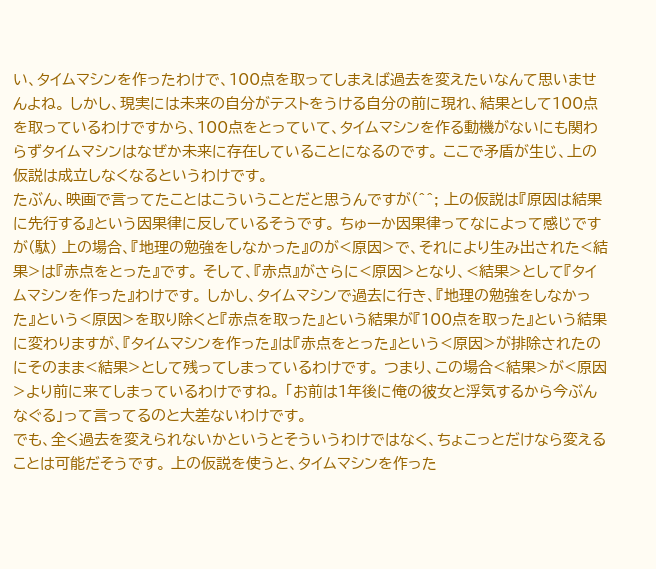い、タイムマシンを作ったわけで、100点を取ってしまえば過去を変えたいなんて思いませんよね。 しかし、現実には未来の自分がテストをうける自分の前に現れ、結果として100点を取っているわけですから、100点をとっていて、タイムマシンを作る動機がないにも関わらずタイムマシンはなぜか未来に存在していることになるのです。 ここで矛盾が生じ、上の仮説は成立しなくなるというわけです。
たぶん、映画で言ってたことはこういうことだと思うんですが(^^; 上の仮説は『原因は結果に先行する』という因果律に反しているそうです。 ちゅーか因果律ってなによって感じですが(駄) 上の場合、『地理の勉強をしなかった』のが<原因>で、それにより生み出された<結果>は『赤点をとった』です。 そして、『赤点』がさらに<原因>となり、<結果>として『タイムマシンを作った』わけです。 しかし、タイムマシンで過去に行き、『地理の勉強をしなかった』という<原因>を取り除くと『赤点を取った』という結果が『100点を取った』という結果に変わりますが、『タイムマシンを作った』は『赤点をとった』という<原因>が排除されたのにそのまま<結果>として残ってしまっているわけです。 つまり、この場合<結果>が<原因>より前に来てしまっているわけですね。 「お前は1年後に俺の彼女と浮気するから今ぶんなぐる」って言ってるのと大差ないわけです。
でも、全く過去を変えられないかというとそういうわけではなく、ちょこっとだけなら変えることは可能だそうです。 上の仮説を使うと、タイムマシンを作った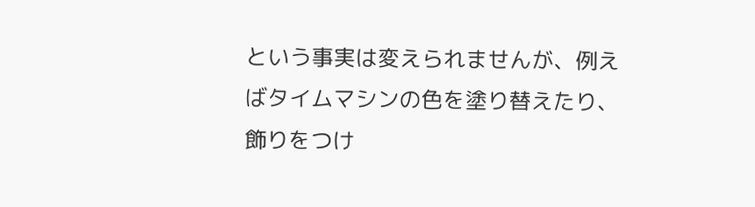という事実は変えられませんが、例えばタイムマシンの色を塗り替えたり、飾りをつけ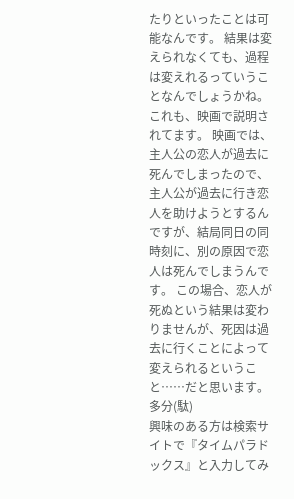たりといったことは可能なんです。 結果は変えられなくても、過程は変えれるっていうことなんでしょうかね。 これも、映画で説明されてます。 映画では、主人公の恋人が過去に死んでしまったので、主人公が過去に行き恋人を助けようとするんですが、結局同日の同時刻に、別の原因で恋人は死んでしまうんです。 この場合、恋人が死ぬという結果は変わりませんが、死因は過去に行くことによって変えられるということ……だと思います。多分(駄)
興味のある方は検索サイトで『タイムパラドックス』と入力してみ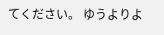てください。 ゆうよりよ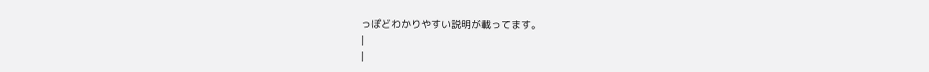っぽどわかりやすい説明が載ってます。
|
|